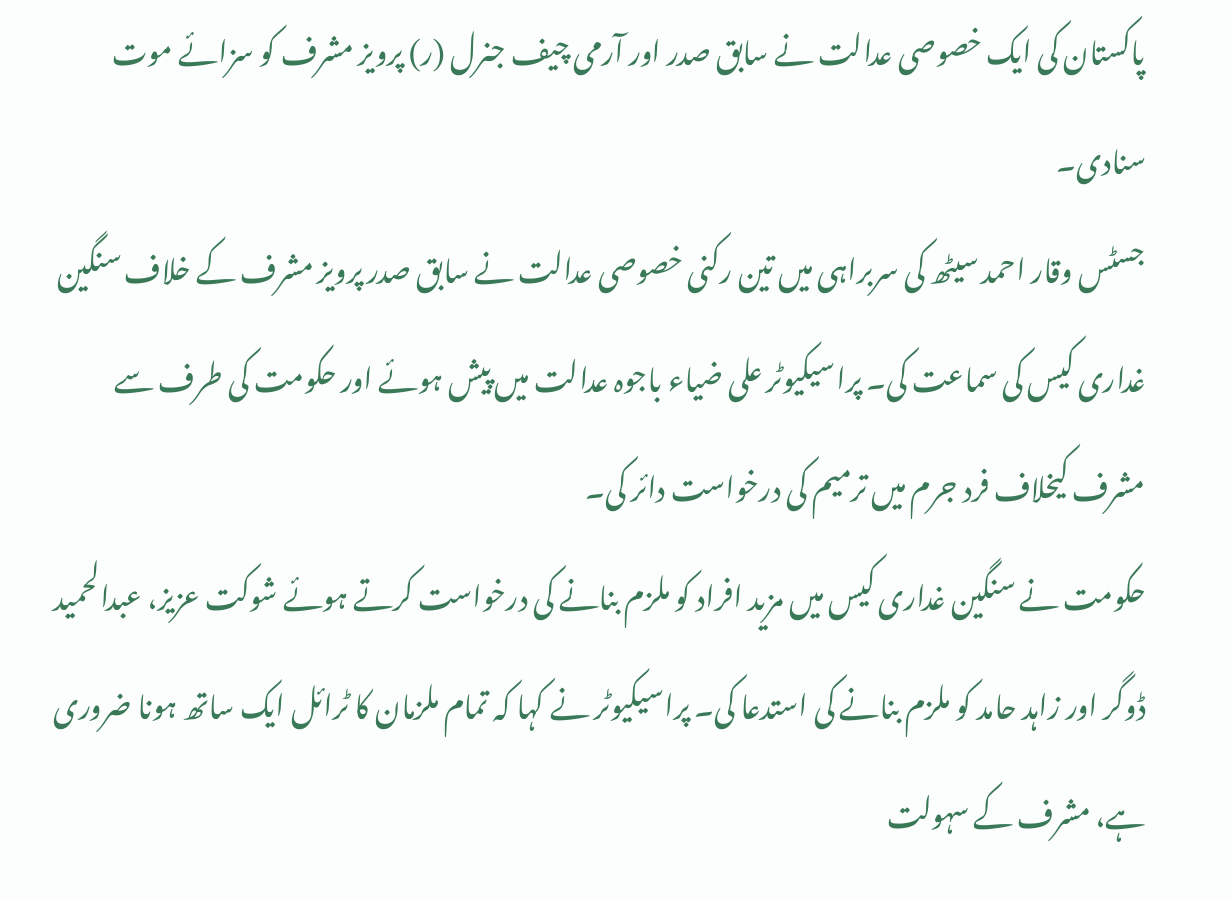پاکستان کی ایک خصوصی عدالت نے سابق صدر اور آرمی چیف جنرل (ر) پرویز مشرف کو سزائے موت سنادی۔
جسٹس وقار احمد سیٹھ کی سربراہی میں تین رکنی خصوصی عدالت نے سابق صدر پرویز مشرف کے خلاف سنگین غداری کیس کی سماعت کی۔ پراسیکیوٹر علی ضیاء باجوہ عدالت میں پیش ہوئے اور حکومت کی طرف سے مشرف کیخلاف فرد جرم میں ترمیم کی درخواست دائر کی۔
حکومت نے سنگین غداری کیس میں مزید افراد کو ملزم بنانے کی درخواست کرتے ہوئے شوکت عزیز، عبدالحمید ڈوگر اور زاہد حامد کو ملزم بنانے کی استدعا کی۔ پراسیکیوٹر نے کہا کہ تمام ملزمان کا ٹرائل ایک ساتھ ہونا ضروری ہے، مشرف کے سہولت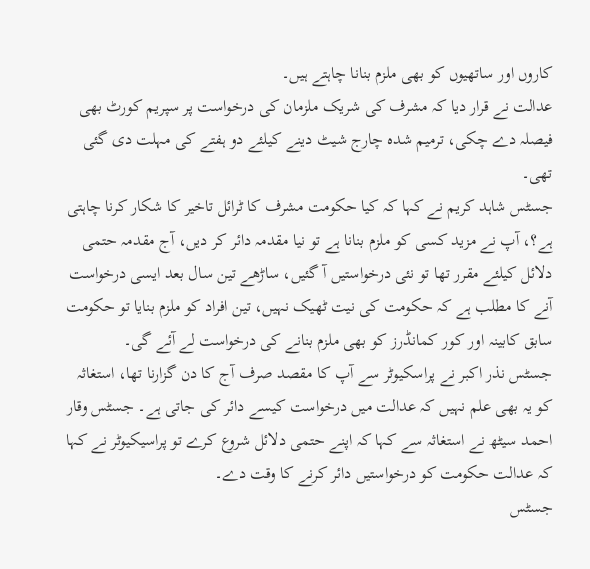کاروں اور ساتھیوں کو بھی ملزم بنانا چاہتے ہیں۔
عدالت نے قرار دیا کہ مشرف کی شریک ملزمان کی درخواست پر سپریم کورٹ بھی فیصلہ دے چکی، ترمیم شدہ چارج شیٹ دینے کیلئے دو ہفتے کی مہلت دی گئی تھی۔
جسٹس شاہد کریم نے کہا کہ کیا حکومت مشرف کا ٹرائل تاخیر کا شکار کرنا چاہتی ہے؟، آپ نے مزید کسی کو ملزم بنانا ہے تو نیا مقدمہ دائر کر دیں، آج مقدمہ حتمی دلائل کیلئے مقرر تھا تو نئی درخواستیں آ گئیں، ساڑھے تین سال بعد ایسی درخواست آنے کا مطلب ہے کہ حکومت کی نیت ٹھیک نہیں، تین افراد کو ملزم بنایا تو حکومت سابق کابینہ اور کور کمانڈرز کو بھی ملزم بنانے کی درخواست لے آئے گی۔
جسٹس نذر اکبر نے پراسکیوٹر سے آپ کا مقصد صرف آج کا دن گزارنا تھا، استغاثہ کو یہ بھی علم نہیں کہ عدالت میں درخواست کیسے دائر کی جاتی ہے۔ جسٹس وقار احمد سیٹھ نے استغاثہ سے کہا کہ اپنے حتمی دلائل شروع کرے تو پراسیکیوٹر نے کہا کہ عدالت حکومت کو درخواستیں دائر کرنے کا وقت دے۔
جسٹس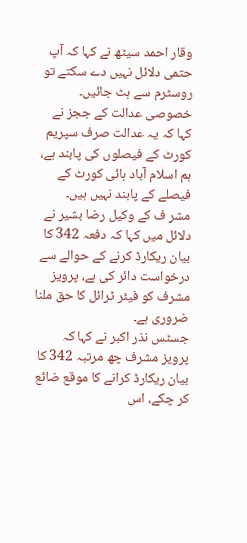وقار احمد سیٹھ نے کہا کہ آپ حتمی دلائل نہیں دے سکتے تو روسٹرم سے ہٹ جائیں۔ خصوصی عدالت کے ججز نے کہا کہ یہ عدالت صرف سپریم کورٹ کے فیصلوں کی پابند ہے، ہم اسلام آباد ہائی کورٹ کے فیصلے کے پابند نہیں ہیں۔
مشر ف کے وکیل رضا بشیر نے دلائل میں کہا کہ دفعہ 342 کا بیان ریکارڈ کرنے کے حوالے سے درخواست دائر کی ہے، پرویز مشرف کو فیئر ٹرائل کا حق ملنا ضروری ہے۔
جسٹس نذر اکبر نے کہا کہ پرویز مشرف چھ مرتبہ 342 کا بیان ریکارڈ کرانے کا موقع ضائع کر چکے، اس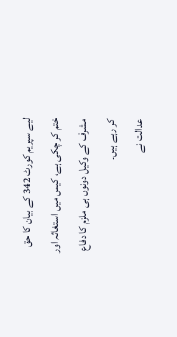لیے سپریم کورٹ 342 کے بیان کا حق ختم کر چکی ہے، کیس میں استغاثہ اور مشرف کے وکیل دونوں ہی ملزم کا دفاع کر رہے ہیں۔
عدالت نے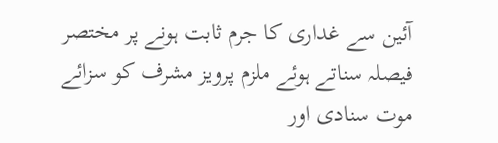آئین سے غداری کا جرم ثابت ہونے پر مختصر فیصلہ سناتے ہوئے ملزم پرویز مشرف کو سزائے موت سنادی اور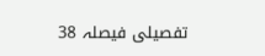تفصیلی فیصلہ 38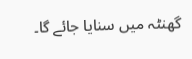گھنٹہ میں سنایا جائے گا۔